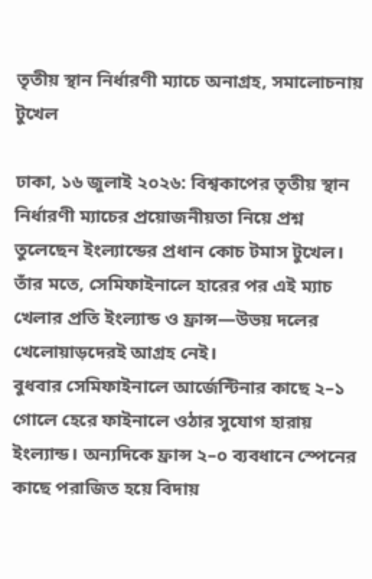তৃতীয় স্থান নির্ধারণী ম্যাচে অনাগ্রহ, সমালোচনায় টুখেল

ঢাকা, ১৬ জুলাই ২০২৬: বিশ্বকাপের তৃতীয় স্থান নির্ধারণী ম্যাচের প্রয়োজনীয়তা নিয়ে প্রশ্ন তুলেছেন ইংল্যান্ডের প্রধান কোচ টমাস টুখেল। তাঁর মতে, সেমিফাইনালে হারের পর এই ম্যাচ খেলার প্রতি ইংল্যান্ড ও ফ্রান্স—উভয় দলের খেলোয়াড়দেরই আগ্রহ নেই।
বুধবার সেমিফাইনালে আর্জেন্টিনার কাছে ২–১ গোলে হেরে ফাইনালে ওঠার সুযোগ হারায় ইংল্যান্ড। অন্যদিকে ফ্রান্স ২–০ ব্যবধানে স্পেনের কাছে পরাজিত হয়ে বিদায়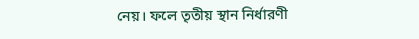নেয়। ফলে তৃতীয় স্থান নির্ধারণী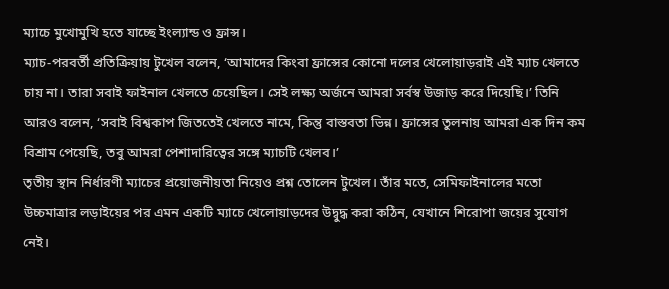ম্যাচে মুখোমুখি হতে যাচ্ছে ইংল্যান্ড ও ফ্রান্স।
ম্যাচ-পরবর্তী প্রতিক্রিয়ায় টুখেল বলেন, ‘আমাদের কিংবা ফ্রান্সের কোনো দলের খেলোয়াড়রাই এই ম্যাচ খেলতে চায় না। তারা সবাই ফাইনাল খেলতে চেয়েছিল। সেই লক্ষ্য অর্জনে আমরা সর্বস্ব উজাড় করে দিয়েছি।’ তিনি আরও বলেন, ‘সবাই বিশ্বকাপ জিততেই খেলতে নামে, কিন্তু বাস্তবতা ভিন্ন। ফ্রান্সের তুলনায় আমরা এক দিন কম বিশ্রাম পেয়েছি, তবু আমরা পেশাদারিত্বের সঙ্গে ম্যাচটি খেলব।’
তৃতীয় স্থান নির্ধারণী ম্যাচের প্রয়োজনীয়তা নিয়েও প্রশ্ন তোলেন টুখেল। তাঁর মতে, সেমিফাইনালের মতো উচ্চমাত্রার লড়াইয়ের পর এমন একটি ম্যাচে খেলোয়াড়দের উদ্বুদ্ধ করা কঠিন, যেখানে শিরোপা জয়ের সুযোগ নেই।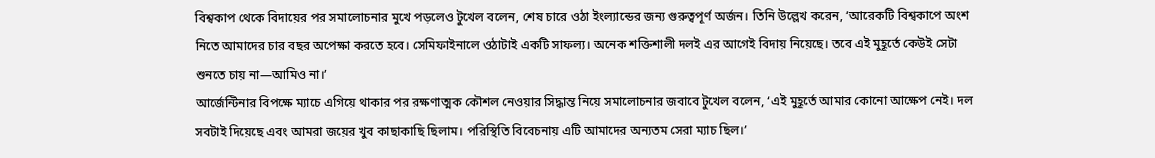বিশ্বকাপ থেকে বিদায়ের পর সমালোচনার মুখে পড়লেও টুখেল বলেন, শেষ চারে ওঠা ইংল্যান্ডের জন্য গুরুত্বপূর্ণ অর্জন। তিনি উল্লেখ করেন, ‘আরেকটি বিশ্বকাপে অংশ নিতে আমাদের চার বছর অপেক্ষা করতে হবে। সেমিফাইনালে ওঠাটাই একটি সাফল্য। অনেক শক্তিশালী দলই এর আগেই বিদায় নিয়েছে। তবে এই মুহূর্তে কেউই সেটা শুনতে চায় না—আমিও না।’
আর্জেন্টিনার বিপক্ষে ম্যাচে এগিয়ে থাকার পর রক্ষণাত্মক কৌশল নেওয়ার সিদ্ধান্ত নিয়ে সমালোচনার জবাবে টুখেল বলেন, ‘এই মুহূর্তে আমার কোনো আক্ষেপ নেই। দল সবটাই দিয়েছে এবং আমরা জয়ের খুব কাছাকাছি ছিলাম। পরিস্থিতি বিবেচনায় এটি আমাদের অন্যতম সেরা ম্যাচ ছিল।’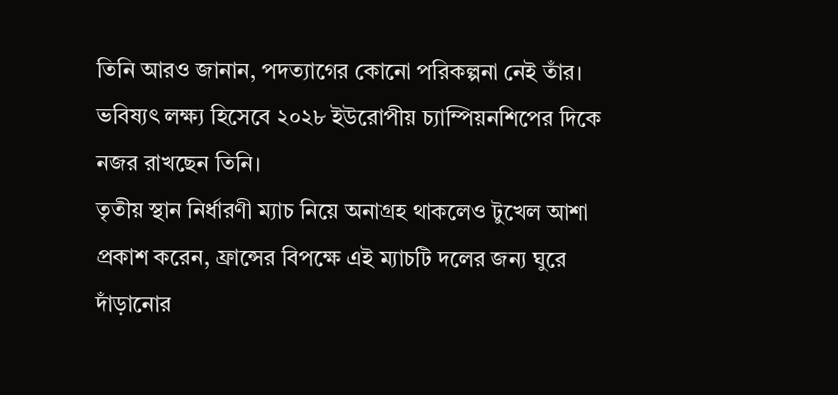তিনি আরও জানান, পদত্যাগের কোনো পরিকল্পনা নেই তাঁর। ভবিষ্যৎ লক্ষ্য হিসেবে ২০২৮ ইউরোপীয় চ্যাম্পিয়নশিপের দিকে নজর রাখছেন তিনি।
তৃতীয় স্থান নির্ধারণী ম্যাচ নিয়ে অনাগ্রহ থাকলেও টুখেল আশা প্রকাশ করেন, ফ্রান্সের বিপক্ষে এই ম্যাচটি দলের জন্য ঘুরে দাঁড়ানোর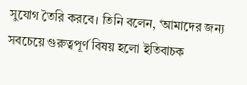সুযোগ তৈরি করবে। তিনি বলেন, ‘আমাদের জন্য সবচেয়ে গুরুত্বপূর্ণ বিষয় হলো ইতিবাচক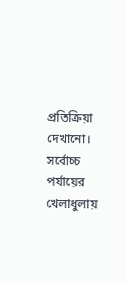প্রতিক্রিয়া দেখানো। সর্বোচ্চ পর্যায়ের খেলাধুলায়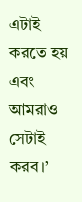এটাই করতে হয় এবং আমরাও সেটাই করব।’